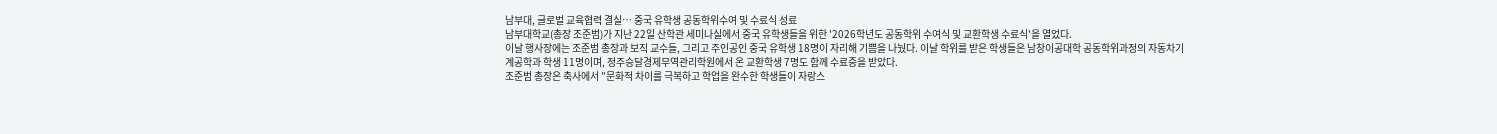남부대, 글로벌 교육협력 결실… 중국 유학생 공동학위수여 및 수료식 성료
남부대학교(총장 조준범)가 지난 22일 산학관 세미나실에서 중국 유학생들을 위한 '2026학년도 공동학위 수여식 및 교환학생 수료식'을 열었다.
이날 행사장에는 조준범 총장과 보직 교수들, 그리고 주인공인 중국 유학생 18명이 자리해 기쁨을 나눴다. 이날 학위를 받은 학생들은 남창이공대학 공동학위과정의 자동차기계공학과 학생 11명이며, 정주승달경제무역관리학원에서 온 교환학생 7명도 함께 수료증을 받았다.
조준범 총장은 축사에서 "문화적 차이를 극복하고 학업을 완수한 학생들이 자랑스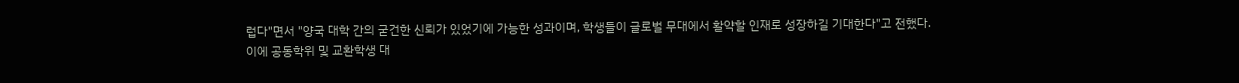럽다"면서 "양국 대학 간의 굳건한 신뢰가 있었기에 가능한 성과이며, 학생들이 글로벌 무대에서 활약할 인재로 성장하길 기대한다"고 전했다.
이에 공동학위 및 교환학생 대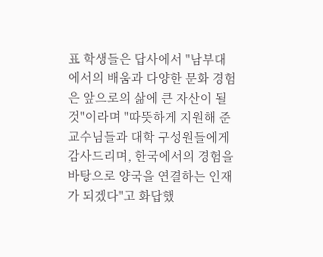표 학생들은 답사에서 "남부대에서의 배움과 다양한 문화 경험은 앞으로의 삶에 큰 자산이 될 것"이라며 "따뜻하게 지원해 준 교수님들과 대학 구성원들에게 감사드리며, 한국에서의 경험을 바탕으로 양국을 연결하는 인재가 되겠다"고 화답했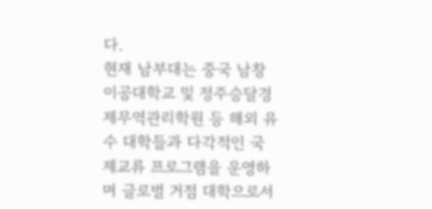다.
현재 남부대는 중국 남창이공대학교 및 정주승달경제무역관리학원 등 해외 유수 대학들과 다각적인 국제교류 프로그램을 운영하며 글로벌 거점 대학으로서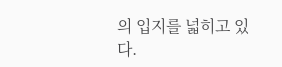의 입지를 넓히고 있다.